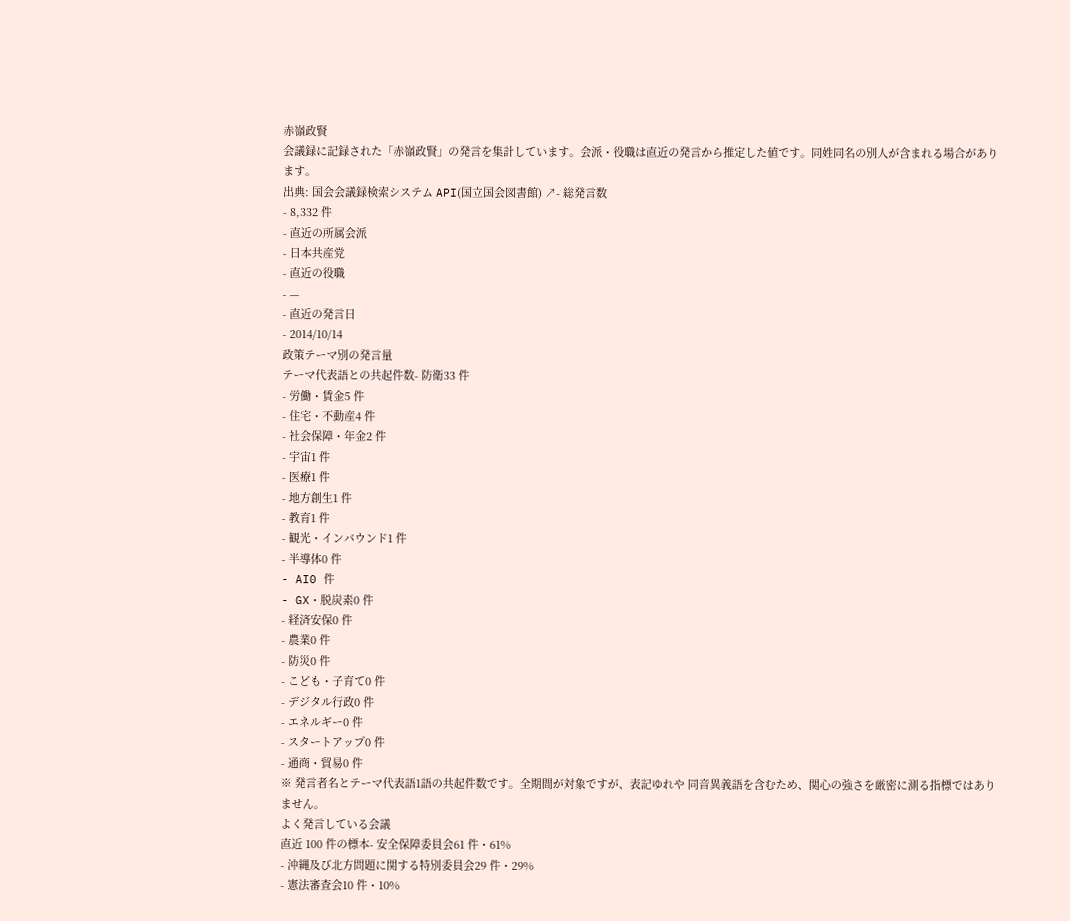赤嶺政賢
会議録に記録された「赤嶺政賢」の発言を集計しています。会派・役職は直近の発言から推定した値です。同姓同名の別人が含まれる場合があります。
出典: 国会会議録検索システム API(国立国会図書館) ↗- 総発言数
- 8,332 件
- 直近の所属会派
- 日本共産党
- 直近の役職
- —
- 直近の発言日
- 2014/10/14
政策テーマ別の発言量
テーマ代表語との共起件数- 防衛33 件
- 労働・賃金5 件
- 住宅・不動産4 件
- 社会保障・年金2 件
- 宇宙1 件
- 医療1 件
- 地方創生1 件
- 教育1 件
- 観光・インバウンド1 件
- 半導体0 件
- AI0 件
- GX・脱炭素0 件
- 経済安保0 件
- 農業0 件
- 防災0 件
- こども・子育て0 件
- デジタル行政0 件
- エネルギー0 件
- スタートアップ0 件
- 通商・貿易0 件
※ 発言者名とテーマ代表語1語の共起件数です。全期間が対象ですが、表記ゆれや 同音異義語を含むため、関心の強さを厳密に測る指標ではありません。
よく発言している会議
直近 100 件の標本- 安全保障委員会61 件・61%
- 沖縄及び北方問題に関する特別委員会29 件・29%
- 憲法審査会10 件・10%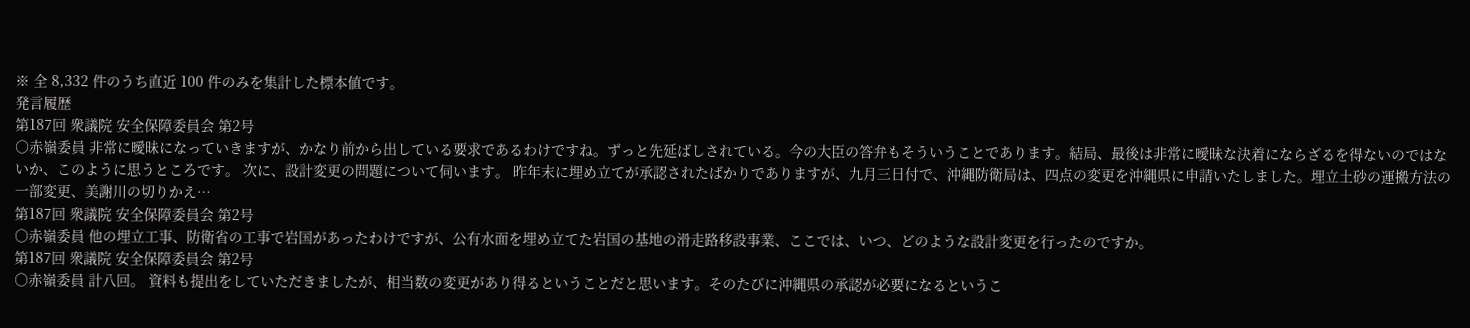※ 全 8,332 件のうち直近 100 件のみを集計した標本値です。
発言履歴
第187回 衆議院 安全保障委員会 第2号
○赤嶺委員 非常に曖昧になっていきますが、かなり前から出している要求であるわけですね。ずっと先延ばしされている。今の大臣の答弁もそういうことであります。結局、最後は非常に曖昧な決着にならざるを得ないのではないか、このように思うところです。 次に、設計変更の問題について伺います。 昨年末に埋め立てが承認されたばかりでありますが、九月三日付で、沖縄防衛局は、四点の変更を沖縄県に申請いたしました。埋立土砂の運搬方法の一部変更、美謝川の切りかえ…
第187回 衆議院 安全保障委員会 第2号
○赤嶺委員 他の埋立工事、防衛省の工事で岩国があったわけですが、公有水面を埋め立てた岩国の基地の滑走路移設事業、ここでは、いつ、どのような設計変更を行ったのですか。
第187回 衆議院 安全保障委員会 第2号
○赤嶺委員 計八回。 資料も提出をしていただきましたが、相当数の変更があり得るということだと思います。そのたびに沖縄県の承認が必要になるというこ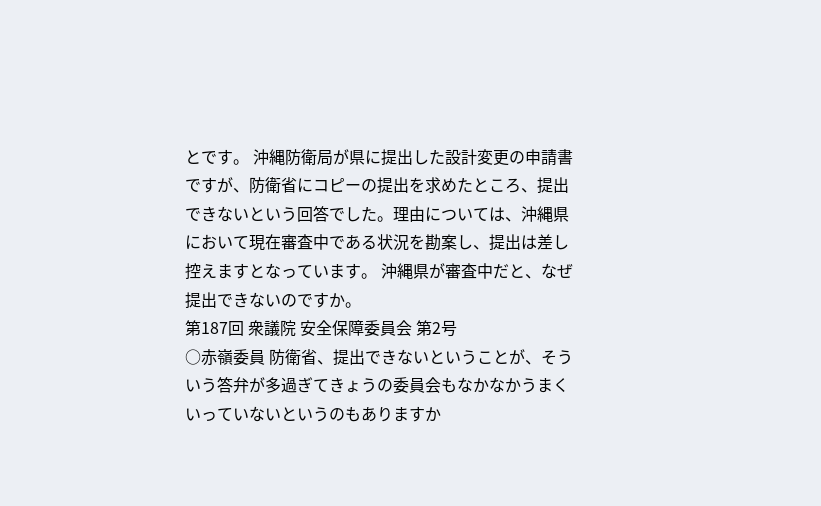とです。 沖縄防衛局が県に提出した設計変更の申請書ですが、防衛省にコピーの提出を求めたところ、提出できないという回答でした。理由については、沖縄県において現在審査中である状況を勘案し、提出は差し控えますとなっています。 沖縄県が審査中だと、なぜ提出できないのですか。
第187回 衆議院 安全保障委員会 第2号
○赤嶺委員 防衛省、提出できないということが、そういう答弁が多過ぎてきょうの委員会もなかなかうまくいっていないというのもありますか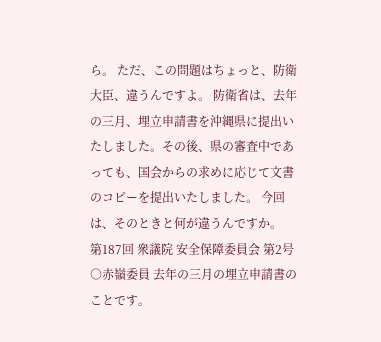ら。 ただ、この問題はちょっと、防衛大臣、違うんですよ。 防衛省は、去年の三月、埋立申請書を沖縄県に提出いたしました。その後、県の審査中であっても、国会からの求めに応じて文書のコピーを提出いたしました。 今回は、そのときと何が違うんですか。
第187回 衆議院 安全保障委員会 第2号
○赤嶺委員 去年の三月の埋立申請書のことです。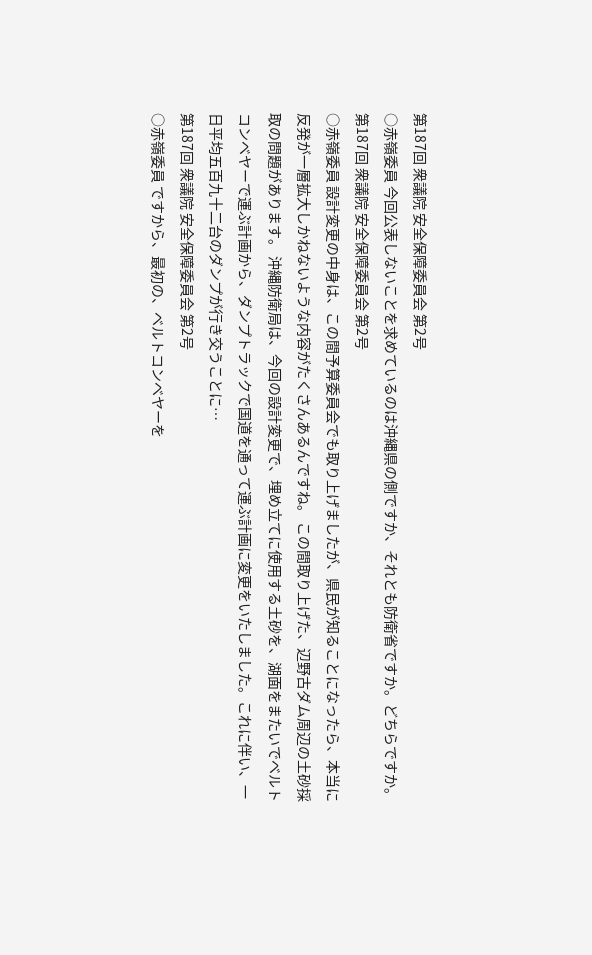第187回 衆議院 安全保障委員会 第2号
○赤嶺委員 今回公表しないことを求めているのは沖縄県の側ですか、それとも防衛省ですか。どちらですか。
第187回 衆議院 安全保障委員会 第2号
○赤嶺委員 設計変更の中身は、この間予算委員会でも取り上げましたが、県民が知ることになったら、本当に反発が一層拡大しかねないような内容がたくさんあるんですね。 この間取り上げた、辺野古ダム周辺の土砂採取の問題があります。 沖縄防衛局は、今回の設計変更で、埋め立てに使用する土砂を、湖面をまたいでベルトコンベヤーで運ぶ計画から、ダンプトラックで国道を通って運ぶ計画に変更をいたしました。これに伴い、一日平均五百九十二台のダンプが行き交うことに…
第187回 衆議院 安全保障委員会 第2号
○赤嶺委員 ですから、最初の、ベルトコンベヤーを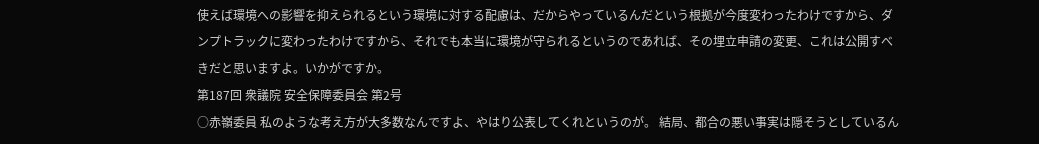使えば環境への影響を抑えられるという環境に対する配慮は、だからやっているんだという根拠が今度変わったわけですから、ダンプトラックに変わったわけですから、それでも本当に環境が守られるというのであれば、その埋立申請の変更、これは公開すべきだと思いますよ。いかがですか。
第187回 衆議院 安全保障委員会 第2号
○赤嶺委員 私のような考え方が大多数なんですよ、やはり公表してくれというのが。 結局、都合の悪い事実は隠そうとしているん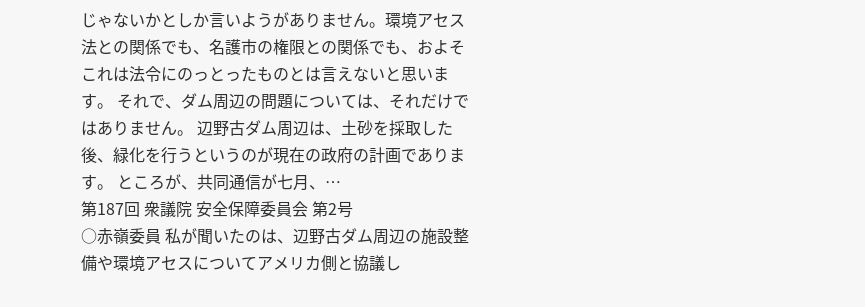じゃないかとしか言いようがありません。環境アセス法との関係でも、名護市の権限との関係でも、およそこれは法令にのっとったものとは言えないと思います。 それで、ダム周辺の問題については、それだけではありません。 辺野古ダム周辺は、土砂を採取した後、緑化を行うというのが現在の政府の計画であります。 ところが、共同通信が七月、…
第187回 衆議院 安全保障委員会 第2号
○赤嶺委員 私が聞いたのは、辺野古ダム周辺の施設整備や環境アセスについてアメリカ側と協議し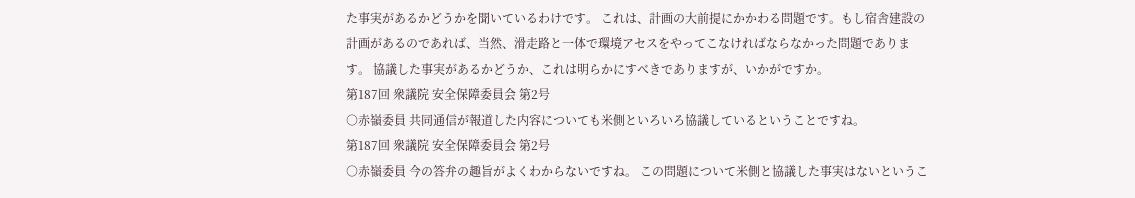た事実があるかどうかを聞いているわけです。 これは、計画の大前提にかかわる問題です。もし宿舎建設の計画があるのであれば、当然、滑走路と一体で環境アセスをやってこなければならなかった問題であります。 協議した事実があるかどうか、これは明らかにすべきでありますが、いかがですか。
第187回 衆議院 安全保障委員会 第2号
○赤嶺委員 共同通信が報道した内容についても米側といろいろ協議しているということですね。
第187回 衆議院 安全保障委員会 第2号
○赤嶺委員 今の答弁の趣旨がよくわからないですね。 この問題について米側と協議した事実はないというこ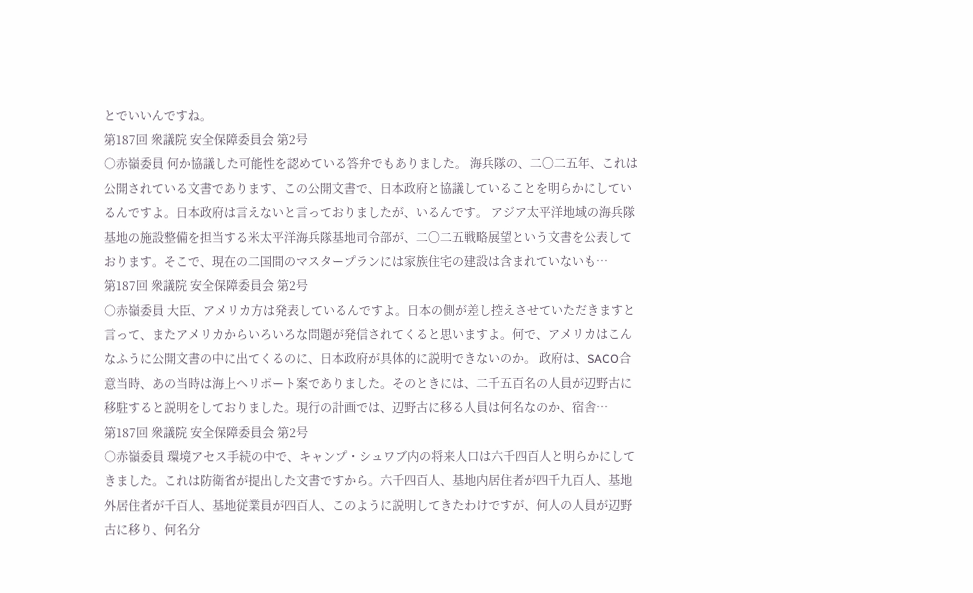とでいいんですね。
第187回 衆議院 安全保障委員会 第2号
○赤嶺委員 何か協議した可能性を認めている答弁でもありました。 海兵隊の、二〇二五年、これは公開されている文書であります、この公開文書で、日本政府と協議していることを明らかにしているんですよ。日本政府は言えないと言っておりましたが、いるんです。 アジア太平洋地域の海兵隊基地の施設整備を担当する米太平洋海兵隊基地司令部が、二〇二五戦略展望という文書を公表しております。そこで、現在の二国間のマスタープランには家族住宅の建設は含まれていないも…
第187回 衆議院 安全保障委員会 第2号
○赤嶺委員 大臣、アメリカ方は発表しているんですよ。日本の側が差し控えさせていただきますと言って、またアメリカからいろいろな問題が発信されてくると思いますよ。何で、アメリカはこんなふうに公開文書の中に出てくるのに、日本政府が具体的に説明できないのか。 政府は、SACO合意当時、あの当時は海上ヘリポート案でありました。そのときには、二千五百名の人員が辺野古に移駐すると説明をしておりました。現行の計画では、辺野古に移る人員は何名なのか、宿舎…
第187回 衆議院 安全保障委員会 第2号
○赤嶺委員 環境アセス手続の中で、キャンプ・シュワブ内の将来人口は六千四百人と明らかにしてきました。これは防衛省が提出した文書ですから。六千四百人、基地内居住者が四千九百人、基地外居住者が千百人、基地従業員が四百人、このように説明してきたわけですが、何人の人員が辺野古に移り、何名分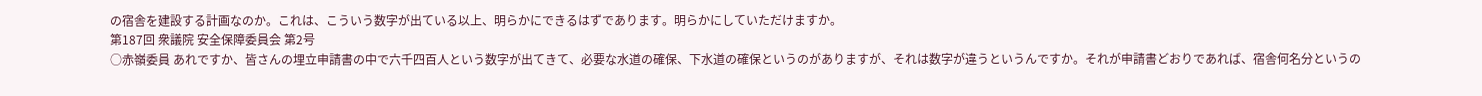の宿舎を建設する計画なのか。これは、こういう数字が出ている以上、明らかにできるはずであります。明らかにしていただけますか。
第187回 衆議院 安全保障委員会 第2号
○赤嶺委員 あれですか、皆さんの埋立申請書の中で六千四百人という数字が出てきて、必要な水道の確保、下水道の確保というのがありますが、それは数字が違うというんですか。それが申請書どおりであれば、宿舎何名分というの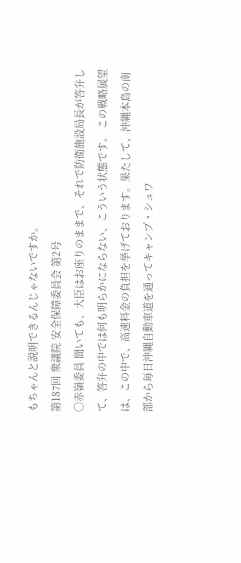もちゃんと説明できるんじゃないですか。
第187回 衆議院 安全保障委員会 第2号
○赤嶺委員 聞いても、大臣はお座りのままで、それで防衛施設局長が答弁して、答弁の中では何も明らかにならない、こういう状態です。 この戦略展望は、この中で、高速料金の負担を挙げております。果たして、沖縄本島の南部から毎日沖縄自動車道を通ってキャンプ・シュワ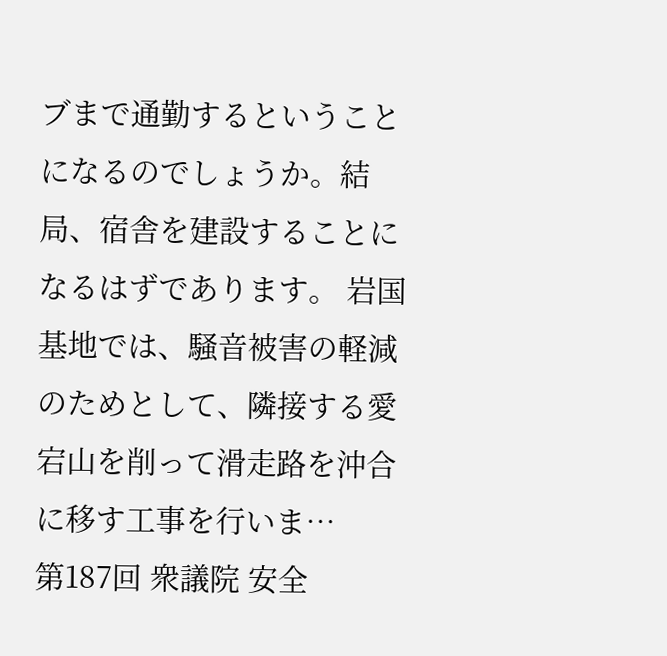ブまで通勤するということになるのでしょうか。結局、宿舎を建設することになるはずであります。 岩国基地では、騒音被害の軽減のためとして、隣接する愛宕山を削って滑走路を沖合に移す工事を行いま…
第187回 衆議院 安全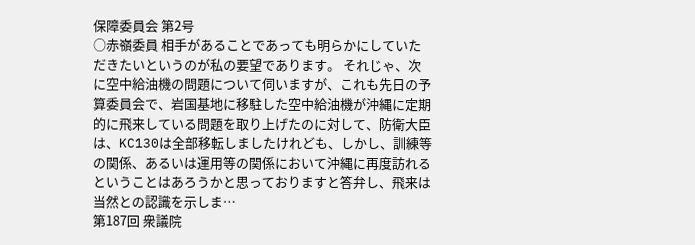保障委員会 第2号
○赤嶺委員 相手があることであっても明らかにしていただきたいというのが私の要望であります。 それじゃ、次に空中給油機の問題について伺いますが、これも先日の予算委員会で、岩国基地に移駐した空中給油機が沖縄に定期的に飛来している問題を取り上げたのに対して、防衛大臣は、KC130は全部移転しましたけれども、しかし、訓練等の関係、あるいは運用等の関係において沖縄に再度訪れるということはあろうかと思っておりますと答弁し、飛来は当然との認識を示しま…
第187回 衆議院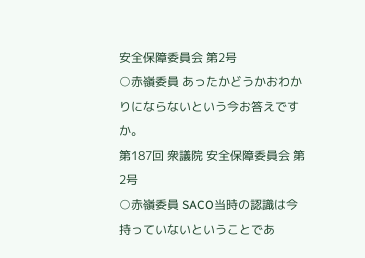安全保障委員会 第2号
○赤嶺委員 あったかどうかおわかりにならないという今お答えですか。
第187回 衆議院 安全保障委員会 第2号
○赤嶺委員 SACO当時の認識は今持っていないということであ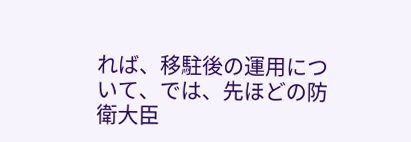れば、移駐後の運用について、では、先ほどの防衛大臣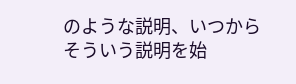のような説明、いつからそういう説明を始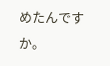めたんですか。